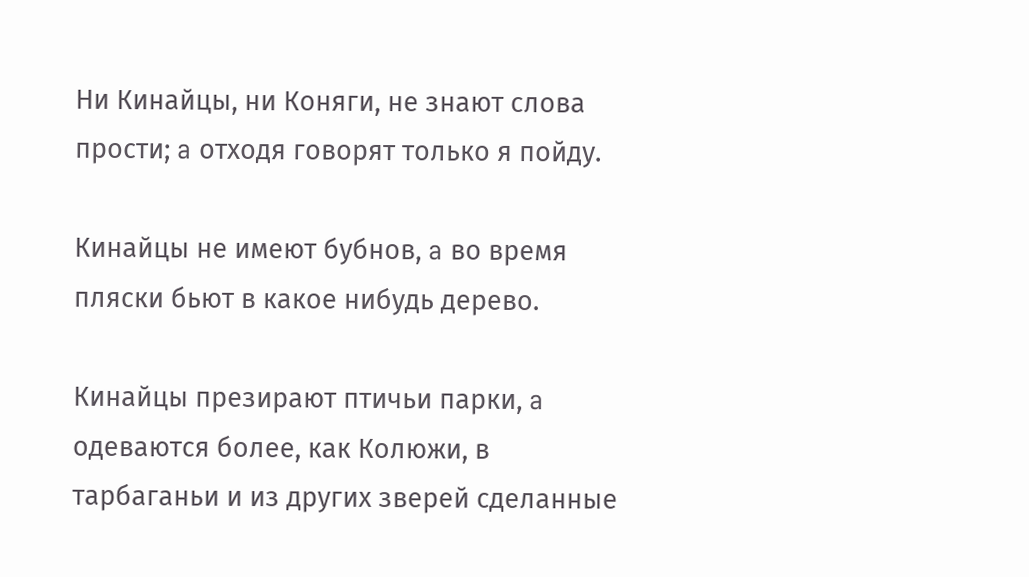Ни Кинайцы, ни Коняги, не знают слова прости; a отходя говорят только я пойду.

Кинайцы не имеют бубнов, a во время пляски бьют в какое нибудь дерево.

Кинайцы презирают птичьи парки, a одеваются более, как Колюжи, в тарбаганьи и из других зверей сделанные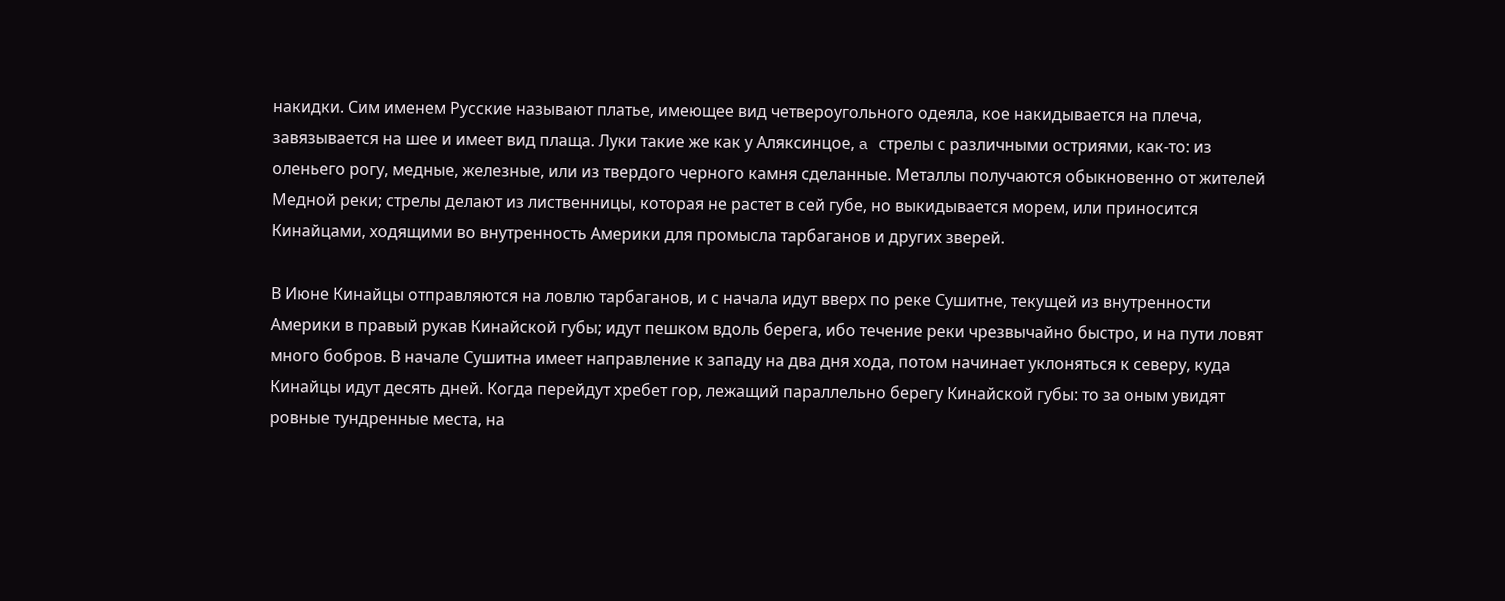накидки. Сим именем Русские называют платье, имеющее вид четвероугольного одеяла, кое накидывается на плеча, завязывается на шее и имеет вид плаща. Луки такие же как у Аляксинцое, a стрелы с различными остриями, как-то: из оленьего рогу, медные, железные, или из твердого черного камня сделанные. Металлы получаются обыкновенно от жителей Медной реки; стрелы делают из лиственницы, которая не растет в сей губе, но выкидывается морем, или приносится Кинайцами, ходящими во внутренность Америки для промысла тарбаганов и других зверей.

В Июне Кинайцы отправляются на ловлю тарбаганов, и с начала идут вверх по реке Сушитне, текущей из внутренности Америки в правый рукав Кинайской губы; идут пешком вдоль берега, ибо течение реки чрезвычайно быстро, и на пути ловят много бобров. В начале Сушитна имеет направление к западу на два дня хода, потом начинает уклоняться к северу, куда Кинайцы идут десять дней. Когда перейдут хребет гор, лежащий параллельно берегу Кинайской губы: то за оным увидят ровные тундренные места, на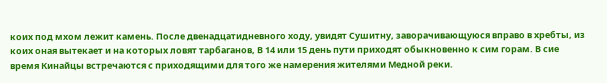коих под мхом лежит камень. После двенадцатидневного ходу, увидят Сушитну, заворачивающуюся вправо в хребты, из коих оная вытекает и на которых ловят тарбаганов, В 14 или 15 день пути приходят обыкновенно к сим горам. В сие время Кинайцы встречаются с приходящими для того же намерения жителями Медной реки.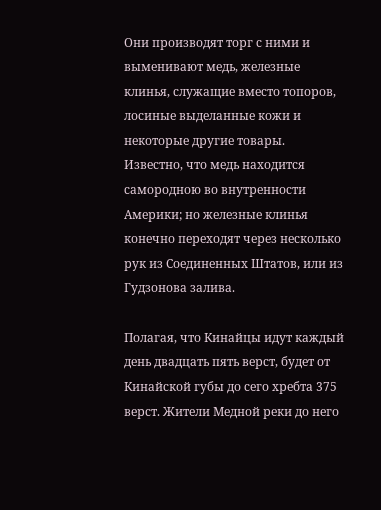Они производят торг с ними и выменивают медь, железные клинья, служащие вместо топоров, лосиные выделанные кожи и некоторые другие товары. Известно, что медь находится самородною во внутренности Америки; но железные клинья конечно переходят через несколько рук из Соединенных Штатов, или из Гудзонова залива.

Полагая, что Кинайцы идут каждый день двадцать пять верст, будет от Кинайской губы до сего хребта 375 верст. Жители Медной реки до него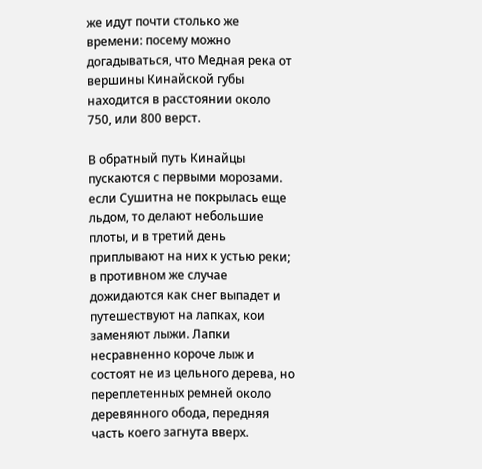же идут почти столько же времени: посему можно догадываться, что Медная река от вершины Кинайской губы находится в расстоянии около 750, или 800 верст.

В обратный путь Кинайцы пускаются с первыми морозами. если Сушитна не покрылась еще льдом, то делают небольшие плоты, и в третий день приплывают на них к устью реки; в противном же случае дожидаются как снег выпадет и путешествуют на лапках, кои заменяют лыжи. Лапки несравненно короче лыж и состоят не из цельного дерева, но переплетенных ремней около деревянного обода, передняя часть коего загнута вверх.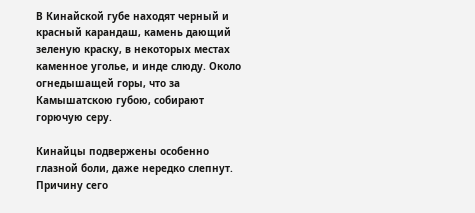В Кинайской губе находят черный и красный карандаш, камень дающий зеленую краску, в некоторых местах каменное уголье, и инде слюду. Около огнедышащей горы, что за Камышатскою губою, собирают горючую серу.

Кинайцы подвержены особенно глазной боли, даже нередко слепнут. Причину сего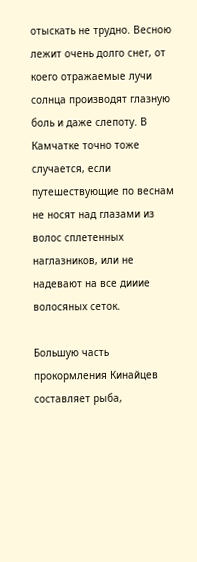отыскать не трудно. Весною лежит очень долго снег, от коего отражаемые лучи солнца производят глазную боль и даже слепоту. В Камчатке точно тоже случается, если путешествующие по веснам не носят над глазами из волос сплетенных наглазников, или не надевают на все дииие волосяных сеток.

Большую часть прокормления Кинайцев составляет рыба,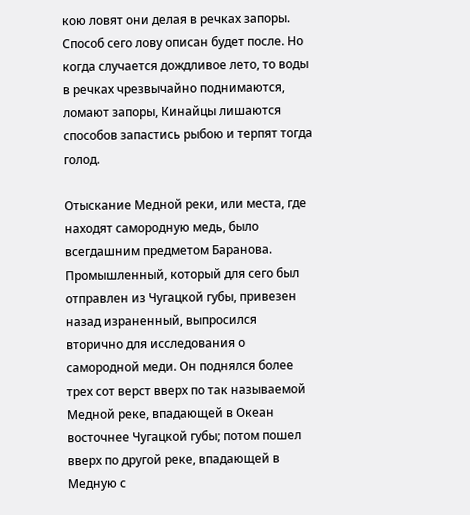кою ловят они делая в речках запоры. Способ сего лову описан будет после. Но когда случается дождливое лето, то воды в речках чрезвычайно поднимаются, ломают запоры, Кинайцы лишаются способов запастись рыбою и терпят тогда голод.

Отыскание Медной реки, или места, где находят самородную медь, было всегдашним предметом Баранова. Промышленный, который для сего был отправлен из Чугацкой губы, привезен назад израненный, выпросился вторично для исследования о самородной меди. Он поднялся более трех сот верст вверх по так называемой Медной реке, впадающей в Океан восточнее Чугацкой губы; потом пошел вверх по другой реке, впадающей в Медную с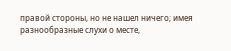правой стороны, но не нашел ничего; имея разнообразные слухи о месте,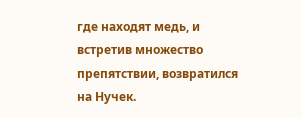где находят медь, и встретив множество препятствии, возвратился на Нучек.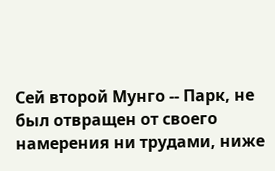Сей второй Мунго -- Парк, не был отвращен от своего намерения ни трудами, ниже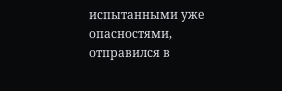испытанными уже опасностями, отправился в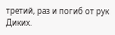третий, раз и погиб от рук Диких.